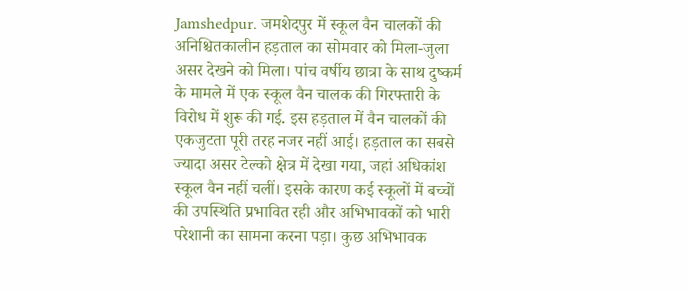Jamshedpur. जमशेदपुर में स्कूल वैन चालकों की अनिश्चितकालीन हड़ताल का सोमवार को मिला-जुला असर देखने को मिला। पांच वर्षीय छात्रा के साथ दुष्कर्म के मामले में एक स्कूल वैन चालक की गिरफ्तारी के विरोध में शुरू की गई. इस हड़ताल में वैन चालकों की एकजुटता पूरी तरह नजर नहीं आई। हड़ताल का सबसे ज्यादा असर टेल्को क्षेत्र में देखा गया, जहां अधिकांश स्कूल वैन नहीं चलीं। इसके कारण कई स्कूलों में बच्चों की उपस्थिति प्रभावित रही और अभिभावकों को भारी परेशानी का सामना करना पड़ा। कुछ अभिभावक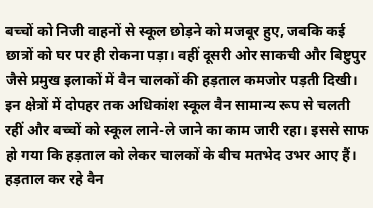बच्चों को निजी वाहनों से स्कूल छोड़ने को मजबूर हुए, जबकि कई छात्रों को घर पर ही रोकना पड़ा। वहीं दूसरी ओर साकची और बिष्टुपुर जैसे प्रमुख इलाकों में वैन चालकों की हड़ताल कमजोर पड़ती दिखी।
इन क्षेत्रों में दोपहर तक अधिकांश स्कूल वैन सामान्य रूप से चलती रहीं और बच्चों को स्कूल लाने-ले जाने का काम जारी रहा। इससे साफ हो गया कि हड़ताल को लेकर चालकों के बीच मतभेद उभर आए हैं। हड़ताल कर रहे वैन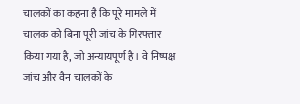चालकों का कहना है कि पूरे मामले में चालक को बिना पूरी जांच के गिरफ्तार किया गया है, जो अन्यायपूर्ण है। वे निष्पक्ष जांच और वैन चालकों के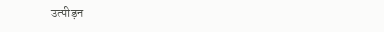उत्पीड़न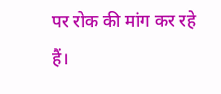पर रोक की मांग कर रहे हैं।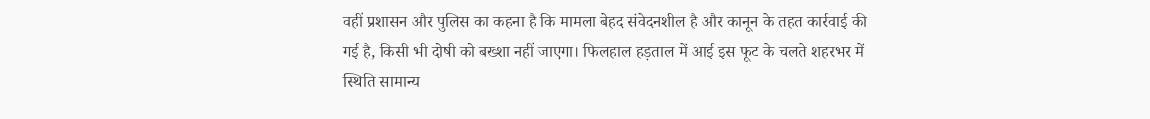वहीं प्रशासन और पुलिस का कहना है कि मामला बेहद संवेदनशील है और कानून के तहत कार्रवाई की गई है, किसी भी दोषी को बख्शा नहीं जाएगा। फिलहाल हड़ताल में आई इस फूट के चलते शहरभर में स्थिति सामान्य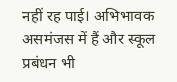नहीं रह पाई। अभिभावक असमंजस में हैं और स्कूल प्रबंधन भी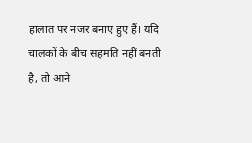हालात पर नजर बनाए हुए हैं। यदि चालकों के बीच सहमति नहीं बनती है, तो आने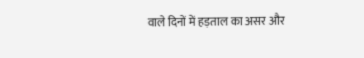वाले दिनों में हड़ताल का असर और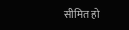सीमित हो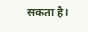सकता है।